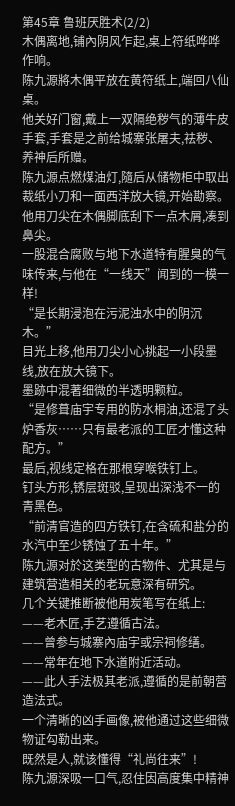第45章 鲁班厌胜术(2/2)
木偶离地,铺內阴风乍起,桌上符纸哗哗作响。
陈九源將木偶平放在黄符纸上,端回八仙桌。
他关好门窗,戴上一双隔绝秽气的薄牛皮手套,手套是之前给城寨张屠夫,祛秽、养神后所赠。
陈九源点燃煤油灯,隨后从储物柜中取出裁纸小刀和一面西洋放大镜,开始勘察。
他用刀尖在木偶脚底刮下一点木屑,凑到鼻尖。
一股混合腐败与地下水道特有腥臭的气味传来,与他在“一线天”闻到的一模一样!
“是长期浸泡在污泥浊水中的阴沉木。”
目光上移,他用刀尖小心挑起一小段墨线,放在放大镜下。
墨跡中混著细微的半透明颗粒。
“是修葺庙宇专用的防水桐油,还混了头炉香灰……只有最老派的工匠才懂这种配方。”
最后,视线定格在那根穿喉铁钉上。
钉头方形,锈层斑驳,呈现出深浅不一的青黑色。
“前清官造的四方铁钉,在含硫和盐分的水汽中至少锈蚀了五十年。”
陈九源对於这类型的古物件、尤其是与建筑营造相关的老玩意深有研究。
几个关键推断被他用炭笔写在纸上:
——老木匠,手艺遵循古法。
——曾参与城寨內庙宇或宗祠修缮。
——常年在地下水道附近活动。
——此人手法极其老派,遵循的是前朝营造法式。
一个清晰的凶手画像,被他通过这些细微物证勾勒出来。
既然是人,就该懂得“礼尚往来”!
陈九源深吸一口气,忍住因高度集中精神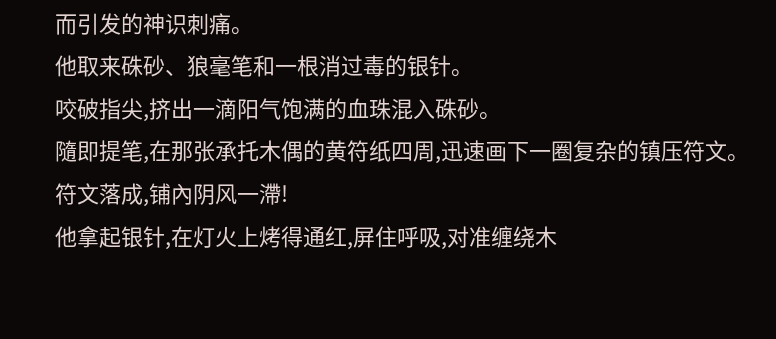而引发的神识刺痛。
他取来硃砂、狼毫笔和一根消过毒的银针。
咬破指尖,挤出一滴阳气饱满的血珠混入硃砂。
隨即提笔,在那张承托木偶的黄符纸四周,迅速画下一圈复杂的镇压符文。
符文落成,铺內阴风一滯!
他拿起银针,在灯火上烤得通红,屏住呼吸,对准缠绕木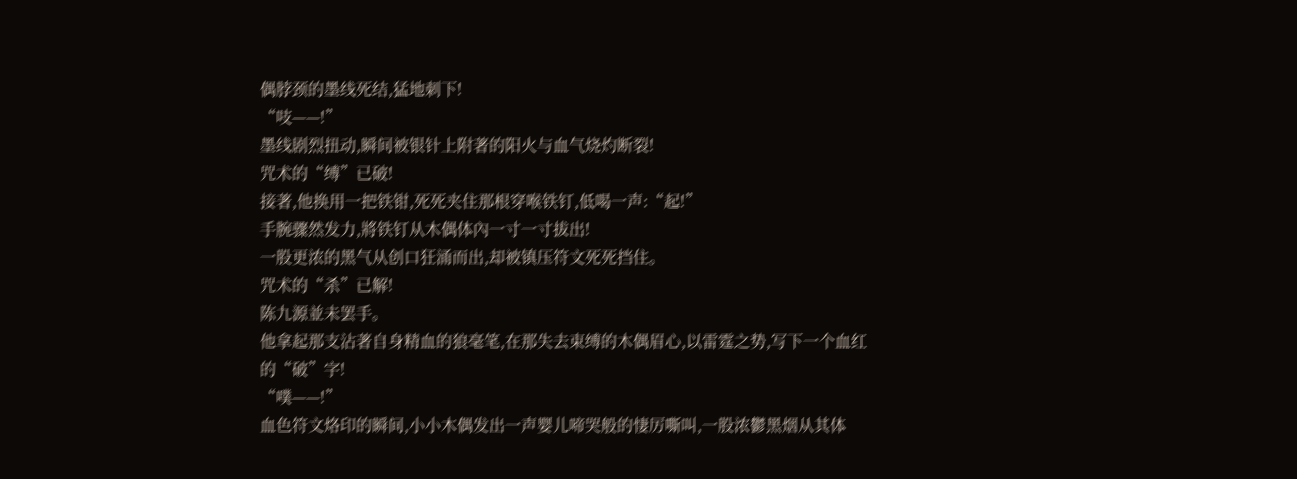偶脖颈的墨线死结,猛地刺下!
“吱——!”
墨线剧烈扭动,瞬间被银针上附著的阳火与血气烧灼断裂!
咒术的“缚”已破!
接著,他换用一把铁钳,死死夹住那根穿喉铁钉,低喝一声:“起!”
手腕骤然发力,將铁钉从木偶体內一寸一寸拔出!
一股更浓的黑气从创口狂涌而出,却被镇压符文死死挡住。
咒术的“杀”已解!
陈九源並未罢手。
他拿起那支沾著自身精血的狼毫笔,在那失去束缚的木偶眉心,以雷霆之势,写下一个血红的“破”字!
“噗——!”
血色符文烙印的瞬间,小小木偶发出一声婴儿啼哭般的悽厉嘶叫,一股浓鬱黑烟从其体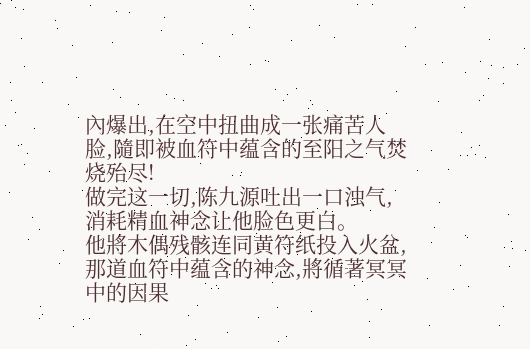內爆出,在空中扭曲成一张痛苦人脸,隨即被血符中蕴含的至阳之气焚烧殆尽!
做完这一切,陈九源吐出一口浊气,消耗精血神念让他脸色更白。
他將木偶残骸连同黄符纸投入火盆,那道血符中蕴含的神念,將循著冥冥中的因果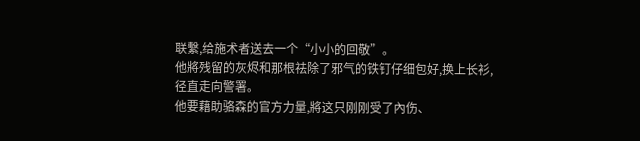联繫,给施术者送去一个“小小的回敬”。
他將残留的灰烬和那根祛除了邪气的铁钉仔细包好,换上长衫,径直走向警署。
他要藉助骆森的官方力量,將这只刚刚受了內伤、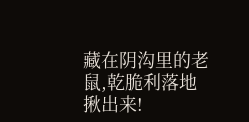藏在阴沟里的老鼠,乾脆利落地揪出来!